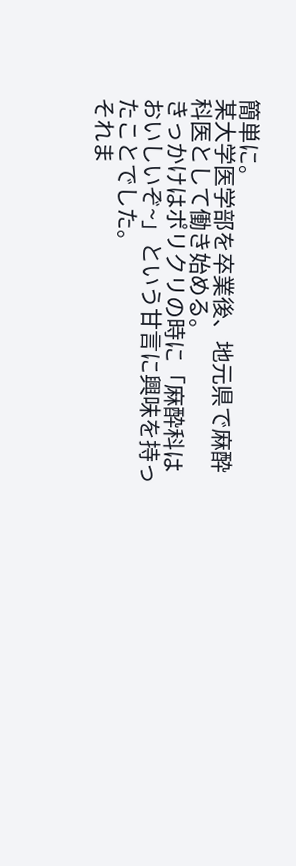簡単に。
某大学医学部を卒業後、地元県で麻酔科医として働き始める。
きっかけはポリクリの時に「麻酔科はおいしいぞ~」という甘言に興味を持ったことでした。
それま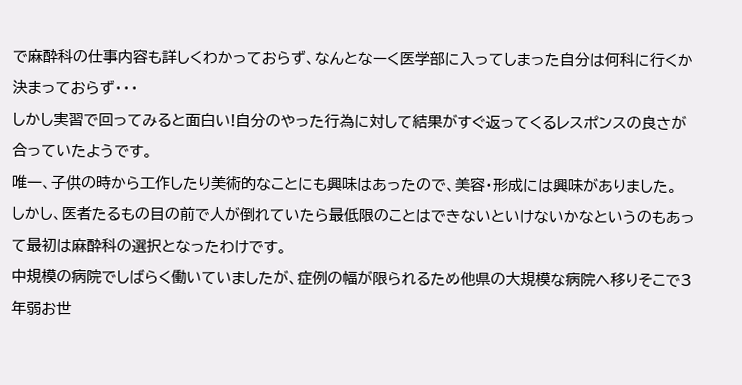で麻酔科の仕事内容も詳しくわかっておらず、なんとなーく医学部に入ってしまった自分は何科に行くか決まっておらず・・・
しかし実習で回ってみると面白い!自分のやった行為に対して結果がすぐ返ってくるレスポンスの良さが合っていたようです。
唯一、子供の時から工作したり美術的なことにも興味はあったので、美容・形成には興味がありました。
しかし、医者たるもの目の前で人が倒れていたら最低限のことはできないといけないかなというのもあって最初は麻酔科の選択となったわけです。
中規模の病院でしばらく働いていましたが、症例の幅が限られるため他県の大規模な病院へ移りそこで3年弱お世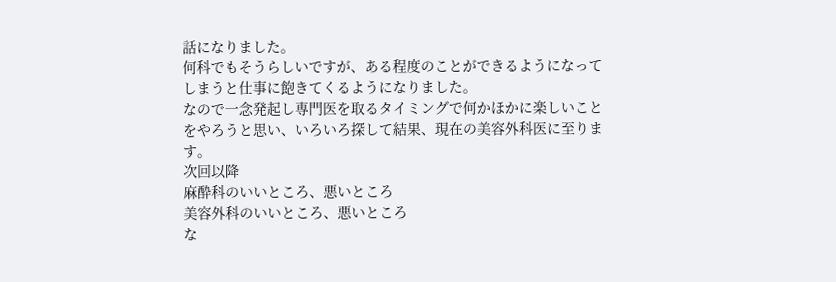話になりました。
何科でもそうらしいですが、ある程度のことができるようになってしまうと仕事に飽きてくるようになりました。
なので一念発起し専門医を取るタイミングで何かほかに楽しいことをやろうと思い、いろいろ探して結果、現在の美容外科医に至ります。
次回以降
麻酔科のいいところ、悪いところ
美容外科のいいところ、悪いところ
な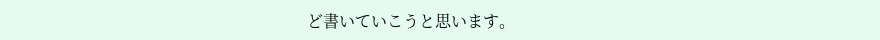ど書いていこうと思います。